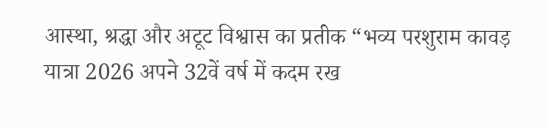आस्था, श्रद्धा और अटूट विश्वास का प्रतीक “भव्य परशुराम कावड़ यात्रा 2026 अपने 32वें वर्ष में कदम रख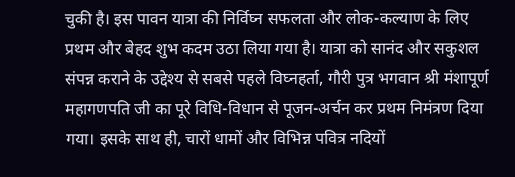चुकी है। इस पावन यात्रा की निर्विघ्न सफलता और लोक-कल्याण के लिए प्रथम और बेहद शुभ कदम उठा लिया गया है। यात्रा को सानंद और सकुशल संपन्न कराने के उद्देश्य से सबसे पहले विघ्नहर्ता, गौरी पुत्र भगवान श्री मंशापूर्ण महागणपति जी का पूरे विधि-विधान से पूजन-अर्चन कर प्रथम निमंत्रण दिया गया। इसके साथ ही, चारों धामों और विभिन्न पवित्र नदियों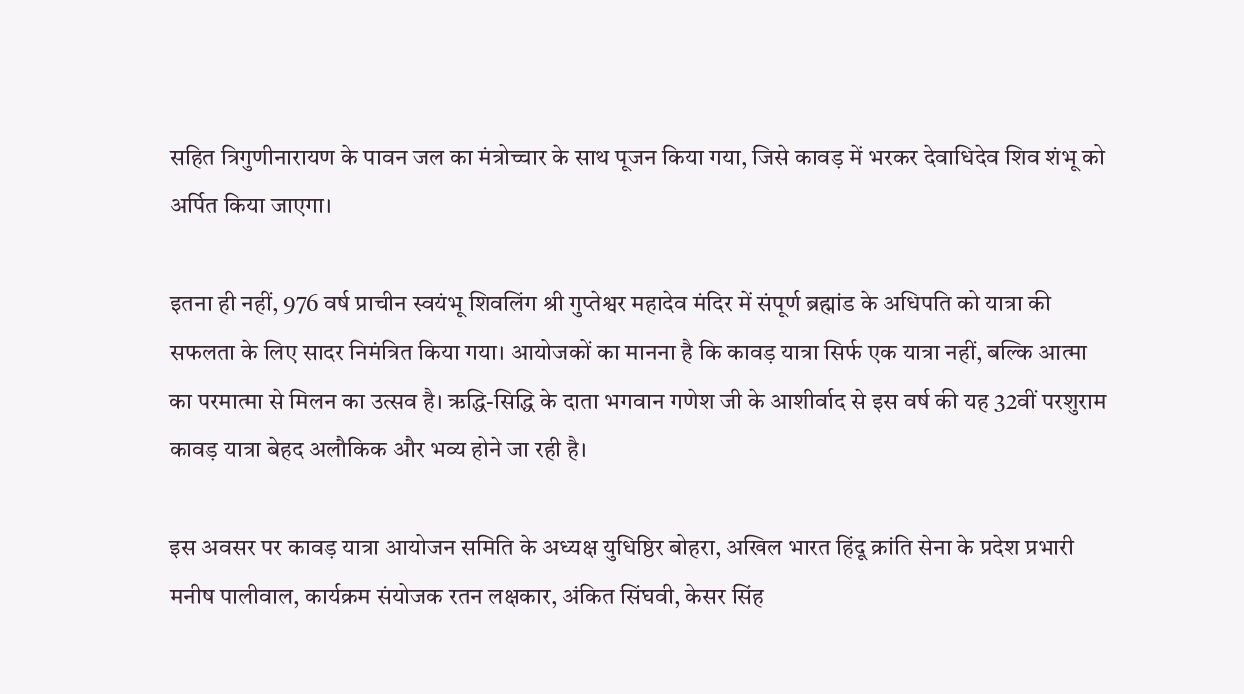सहित त्रिगुणीनारायण के पावन जल का मंत्रोच्चार के साथ पूजन किया गया, जिसे कावड़ में भरकर देवाधिदेव शिव शंभू को अर्पित किया जाएगा।

इतना ही नहीं, 976 वर्ष प्राचीन स्वयंभू शिवलिंग श्री गुप्तेश्वर महादेव मंदिर में संपूर्ण ब्रह्मांड के अधिपति को यात्रा की सफलता के लिए सादर निमंत्रित किया गया। आयोजकों का मानना है कि कावड़ यात्रा सिर्फ एक यात्रा नहीं, बल्कि आत्मा का परमात्मा से मिलन का उत्सव है। ऋद्धि-सिद्धि के दाता भगवान गणेश जी के आशीर्वाद से इस वर्ष की यह 32वीं परशुराम कावड़ यात्रा बेहद अलौकिक और भव्य होने जा रही है।

इस अवसर पर कावड़ यात्रा आयोजन समिति के अध्यक्ष युधिष्ठिर बोहरा, अखिल भारत हिंदू क्रांति सेना के प्रदेश प्रभारी मनीष पालीवाल, कार्यक्रम संयोजक रतन लक्षकार, अंकित सिंघवी, केसर सिंह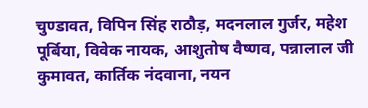चुण्डावत, विपिन सिंह राठौड़, मदनलाल गुर्जर, महेश पूर्बिया, विवेक नायक, आशुतोष वैष्णव, पन्नालाल जी कुमावत, कार्तिक नंदवाना, नयन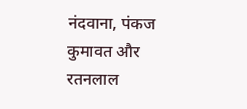नंदवाना, पंकज कुमावत और रतनलाल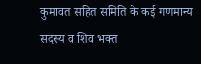कुमावत सहित समिति के कई गणमान्य सदस्य व शिव भक्त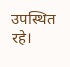उपस्थित रहे।